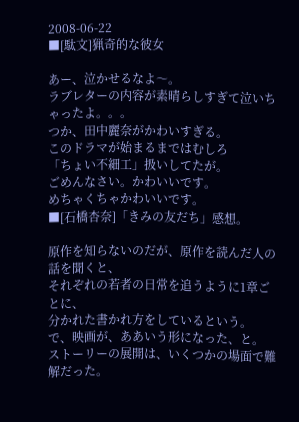2008-06-22
■[駄文]猟奇的な彼女

あー、泣かせるなよ〜。
ラブレターの内容が素晴らしすぎて泣いちゃったよ。。。
つか、田中麗奈がかわいすぎる。
このドラマが始まるまではむしろ
「ちょい不細工」扱いしてたが。
ごめんなさい。かわいいです。
めちゃくちゃかわいいです。
■[石橋杏奈]「きみの友だち」感想。

原作を知らないのだが、原作を読んだ人の話を聞くと、
それぞれの若者の日常を追うように1章ごとに、
分かれた書かれ方をしているという。
で、映画が、ああいう形になった、と。
ストーリーの展開は、いくつかの場面で難解だった。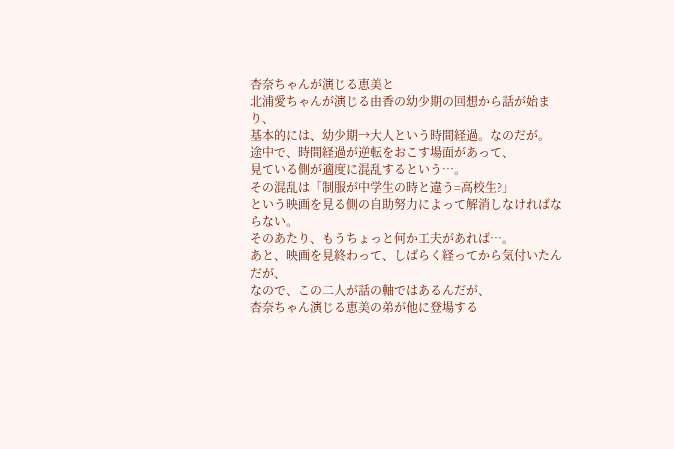杏奈ちゃんが演じる恵美と
北浦愛ちゃんが演じる由香の幼少期の回想から話が始まり、
基本的には、幼少期→大人という時間経過。なのだが。
途中で、時間経過が逆転をおこす場面があって、
見ている側が適度に混乱するという…。
その混乱は「制服が中学生の時と違う=高校生?」
という映画を見る側の自助努力によって解消しなければならない。
そのあたり、もうちょっと何か工夫があれば…。
あと、映画を見終わって、しばらく経ってから気付いたんだが、
なので、この二人が話の軸ではあるんだが、
杏奈ちゃん演じる恵美の弟が他に登場する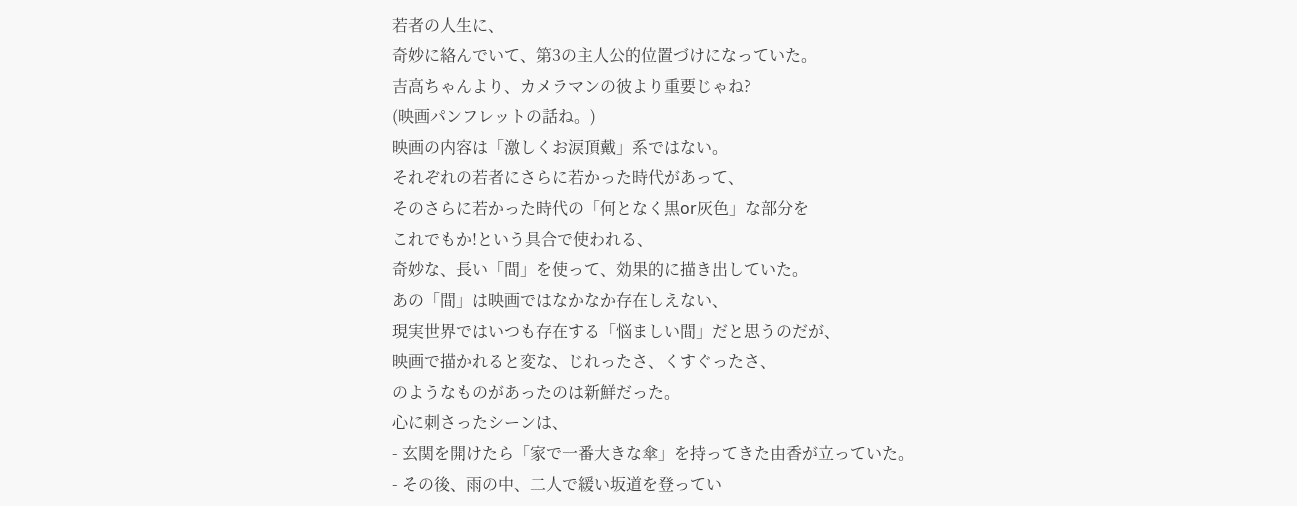若者の人生に、
奇妙に絡んでいて、第3の主人公的位置づけになっていた。
吉高ちゃんより、カメラマンの彼より重要じゃね?
(映画パンフレットの話ね。)
映画の内容は「激しくお涙頂戴」系ではない。
それぞれの若者にさらに若かった時代があって、
そのさらに若かった時代の「何となく黒or灰色」な部分を
これでもか!という具合で使われる、
奇妙な、長い「間」を使って、効果的に描き出していた。
あの「間」は映画ではなかなか存在しえない、
現実世界ではいつも存在する「悩ましい間」だと思うのだが、
映画で描かれると変な、じれったさ、くすぐったさ、
のようなものがあったのは新鮮だった。
心に刺さったシーンは、
- 玄関を開けたら「家で一番大きな傘」を持ってきた由香が立っていた。
- その後、雨の中、二人で緩い坂道を登ってい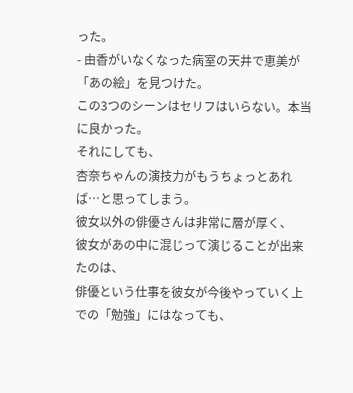った。
- 由香がいなくなった病室の天井で恵美が「あの絵」を見つけた。
この3つのシーンはセリフはいらない。本当に良かった。
それにしても、
杏奈ちゃんの演技力がもうちょっとあれば…と思ってしまう。
彼女以外の俳優さんは非常に層が厚く、
彼女があの中に混じって演じることが出来たのは、
俳優という仕事を彼女が今後やっていく上での「勉強」にはなっても、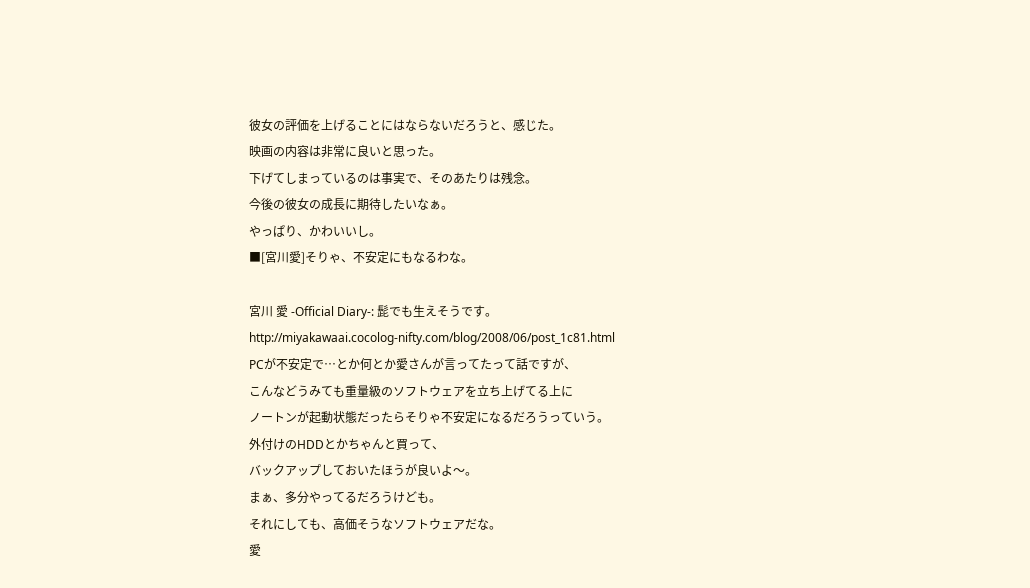彼女の評価を上げることにはならないだろうと、感じた。
映画の内容は非常に良いと思った。
下げてしまっているのは事実で、そのあたりは残念。
今後の彼女の成長に期待したいなぁ。
やっぱり、かわいいし。
■[宮川愛]そりゃ、不安定にもなるわな。

宮川 愛 -Official Diary-: 髭でも生えそうです。
http://miyakawaai.cocolog-nifty.com/blog/2008/06/post_1c81.html
PCが不安定で…とか何とか愛さんが言ってたって話ですが、
こんなどうみても重量級のソフトウェアを立ち上げてる上に
ノートンが起動状態だったらそりゃ不安定になるだろうっていう。
外付けのHDDとかちゃんと買って、
バックアップしておいたほうが良いよ〜。
まぁ、多分やってるだろうけども。
それにしても、高価そうなソフトウェアだな。
愛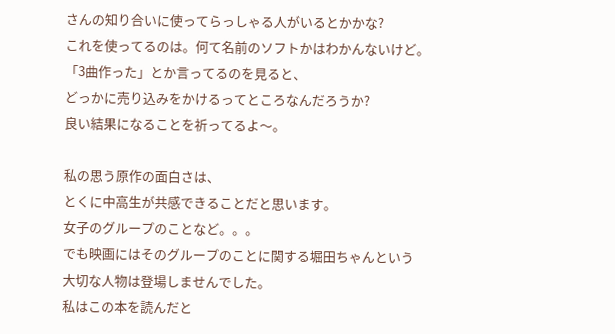さんの知り合いに使ってらっしゃる人がいるとかかな?
これを使ってるのは。何て名前のソフトかはわかんないけど。
「3曲作った」とか言ってるのを見ると、
どっかに売り込みをかけるってところなんだろうか?
良い結果になることを祈ってるよ〜。

私の思う原作の面白さは、
とくに中高生が共感できることだと思います。
女子のグループのことなど。。。
でも映画にはそのグループのことに関する堀田ちゃんという
大切な人物は登場しませんでした。
私はこの本を読んだと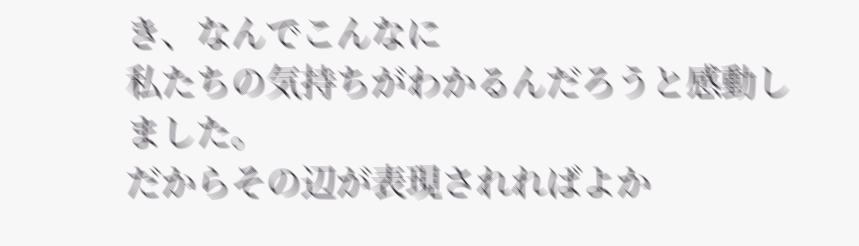き、なんでこんなに
私たちの気持ちがわかるんだろうと感動しました。
だからその辺が表現されればよか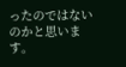ったのではないのかと思います。